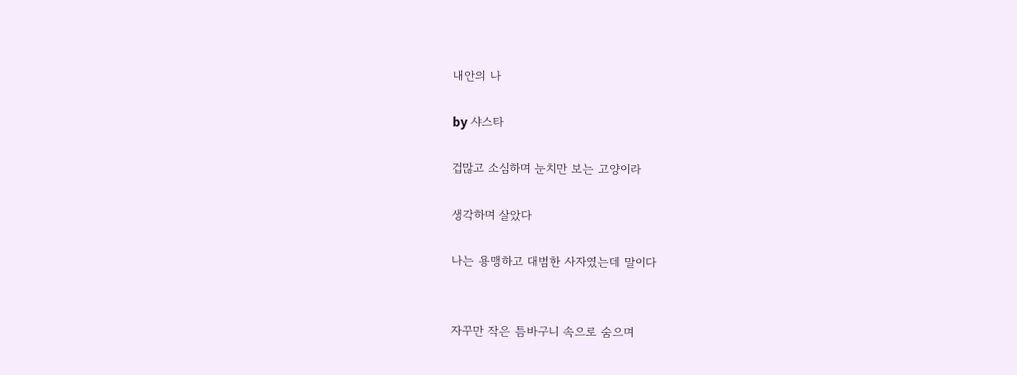내안의 나

by 샤스타

겁많고 소심하며 눈치만 보는 고양이라

생각하며 살았다

나는 용맹하고 대범한 사자였는데 말이다


자꾸만 작은 틈바구니 속으로 숨으며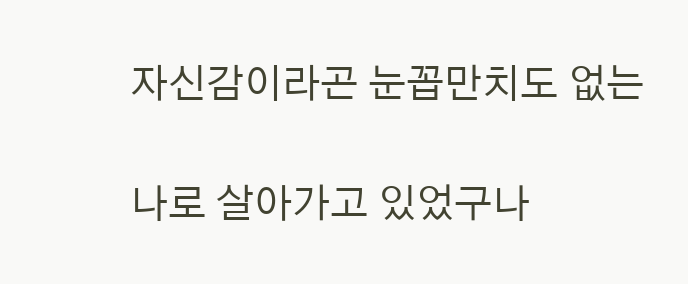자신감이라곤 눈꼽만치도 없는

나로 살아가고 있었구나